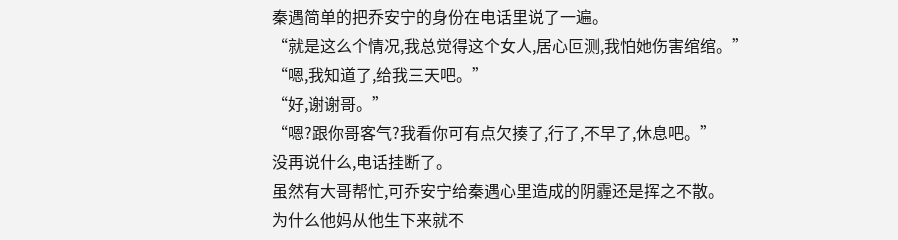秦遇简单的把乔安宁的身份在电话里说了一遍。
“就是这么个情况,我总觉得这个女人,居心叵测,我怕她伤害绾绾。”
“嗯,我知道了,给我三天吧。”
“好,谢谢哥。”
“嗯?跟你哥客气?我看你可有点欠揍了,行了,不早了,休息吧。”
没再说什么,电话挂断了。
虽然有大哥帮忙,可乔安宁给秦遇心里造成的阴霾还是挥之不散。
为什么他妈从他生下来就不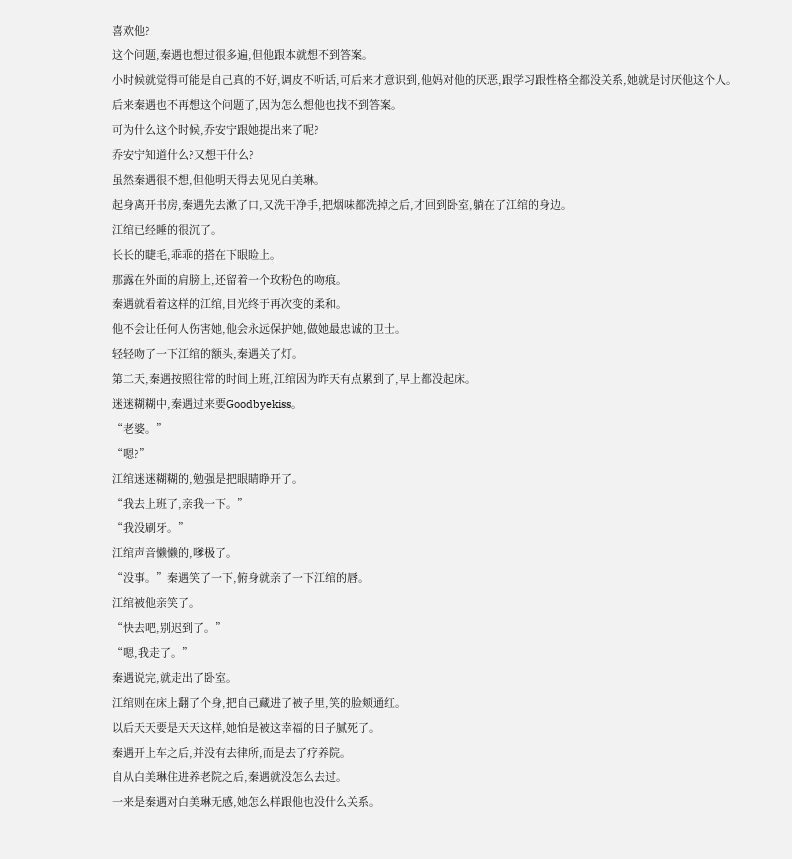喜欢他?
这个问题,秦遇也想过很多遍,但他跟本就想不到答案。
小时候就觉得可能是自己真的不好,调皮不听话,可后来才意识到,他妈对他的厌恶,跟学习跟性格全都没关系,她就是讨厌他这个人。
后来秦遇也不再想这个问题了,因为怎么想他也找不到答案。
可为什么这个时候,乔安宁跟她提出来了呢?
乔安宁知道什么?又想干什么?
虽然秦遇很不想,但他明天得去见见白美琳。
起身离开书房,秦遇先去漱了口,又洗干净手,把烟味都洗掉之后,才回到卧室,躺在了江绾的身边。
江绾已经睡的很沉了。
长长的睫毛,乖乖的搭在下眼睑上。
那露在外面的肩膀上,还留着一个玫粉色的吻痕。
秦遇就看着这样的江绾,目光终于再次变的柔和。
他不会让任何人伤害她,他会永远保护她,做她最忠诚的卫士。
轻轻吻了一下江绾的额头,秦遇关了灯。
第二天,秦遇按照往常的时间上班,江绾因为昨天有点累到了,早上都没起床。
迷迷糊糊中,秦遇过来要Goodbyekiss。
“老婆。”
“嗯?”
江绾迷迷糊糊的,勉强是把眼睛睁开了。
“我去上班了,亲我一下。”
“我没刷牙。”
江绾声音懒懒的,嗲极了。
“没事。”秦遇笑了一下,俯身就亲了一下江绾的唇。
江绾被他亲笑了。
“快去吧,别迟到了。”
“嗯,我走了。”
秦遇说完,就走出了卧室。
江绾则在床上翻了个身,把自己藏进了被子里,笑的脸颊通红。
以后天天要是天天这样,她怕是被这幸福的日子腻死了。
秦遇开上车之后,并没有去律所,而是去了疗养院。
自从白美琳住进养老院之后,秦遇就没怎么去过。
一来是秦遇对白美琳无感,她怎么样跟他也没什么关系。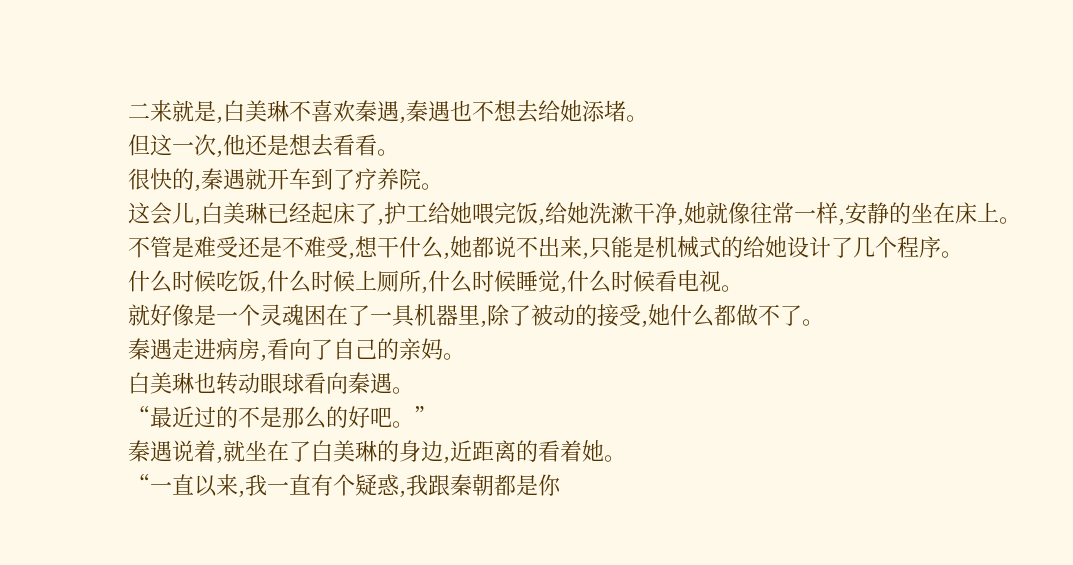二来就是,白美琳不喜欢秦遇,秦遇也不想去给她添堵。
但这一次,他还是想去看看。
很快的,秦遇就开车到了疗养院。
这会儿,白美琳已经起床了,护工给她喂完饭,给她洗漱干净,她就像往常一样,安静的坐在床上。
不管是难受还是不难受,想干什么,她都说不出来,只能是机械式的给她设计了几个程序。
什么时候吃饭,什么时候上厕所,什么时候睡觉,什么时候看电视。
就好像是一个灵魂困在了一具机器里,除了被动的接受,她什么都做不了。
秦遇走进病房,看向了自己的亲妈。
白美琳也转动眼球看向秦遇。
“最近过的不是那么的好吧。”
秦遇说着,就坐在了白美琳的身边,近距离的看着她。
“一直以来,我一直有个疑惑,我跟秦朝都是你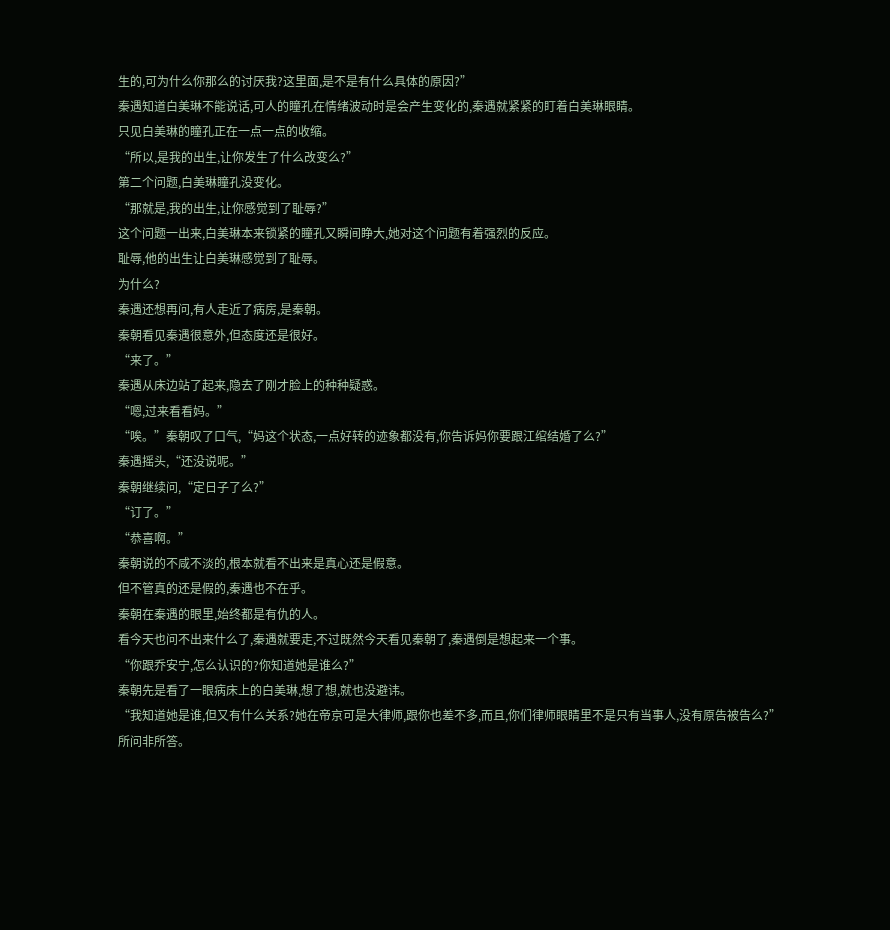生的,可为什么你那么的讨厌我?这里面,是不是有什么具体的原因?”
秦遇知道白美琳不能说话,可人的瞳孔在情绪波动时是会产生变化的,秦遇就紧紧的盯着白美琳眼睛。
只见白美琳的瞳孔正在一点一点的收缩。
“所以,是我的出生,让你发生了什么改变么?”
第二个问题,白美琳瞳孔没变化。
“那就是,我的出生,让你感觉到了耻辱?”
这个问题一出来,白美琳本来锁紧的瞳孔又瞬间睁大,她对这个问题有着强烈的反应。
耻辱,他的出生让白美琳感觉到了耻辱。
为什么?
秦遇还想再问,有人走近了病房,是秦朝。
秦朝看见秦遇很意外,但态度还是很好。
“来了。”
秦遇从床边站了起来,隐去了刚才脸上的种种疑惑。
“嗯,过来看看妈。”
“唉。”秦朝叹了口气,“妈这个状态,一点好转的迹象都没有,你告诉妈你要跟江绾结婚了么?”
秦遇摇头,“还没说呢。”
秦朝继续问,“定日子了么?”
“订了。”
“恭喜啊。”
秦朝说的不咸不淡的,根本就看不出来是真心还是假意。
但不管真的还是假的,秦遇也不在乎。
秦朝在秦遇的眼里,始终都是有仇的人。
看今天也问不出来什么了,秦遇就要走,不过既然今天看见秦朝了,秦遇倒是想起来一个事。
“你跟乔安宁,怎么认识的?你知道她是谁么?”
秦朝先是看了一眼病床上的白美琳,想了想,就也没避讳。
“我知道她是谁,但又有什么关系?她在帝京可是大律师,跟你也差不多,而且,你们律师眼睛里不是只有当事人,没有原告被告么?”
所问非所答。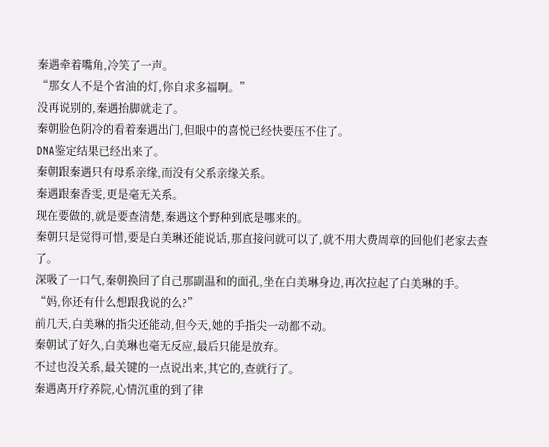秦遇牵着嘴角,冷笑了一声。
“那女人不是个省油的灯,你自求多福啊。”
没再说别的,秦遇抬脚就走了。
秦朝脸色阴冷的看着秦遇出门,但眼中的喜悦已经快要压不住了。
DNA鉴定结果已经出来了。
秦朝跟秦遇只有母系亲缘,而没有父系亲缘关系。
秦遇跟秦香雯,更是毫无关系。
现在要做的,就是要查清楚,秦遇这个野种到底是哪来的。
秦朝只是觉得可惜,要是白美琳还能说话,那直接问就可以了,就不用大费周章的回他们老家去查了。
深吸了一口气,秦朝换回了自己那副温和的面孔,坐在白美琳身边,再次拉起了白美琳的手。
“妈,你还有什么想跟我说的么?”
前几天,白美琳的指尖还能动,但今天,她的手指尖一动都不动。
秦朝试了好久,白美琳也毫无反应,最后只能是放弃。
不过也没关系,最关键的一点说出来,其它的,查就行了。
秦遇离开疗养院,心情沉重的到了律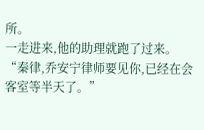所。
一走进来,他的助理就跑了过来。
“秦律,乔安宁律师要见你,已经在会客室等半天了。”